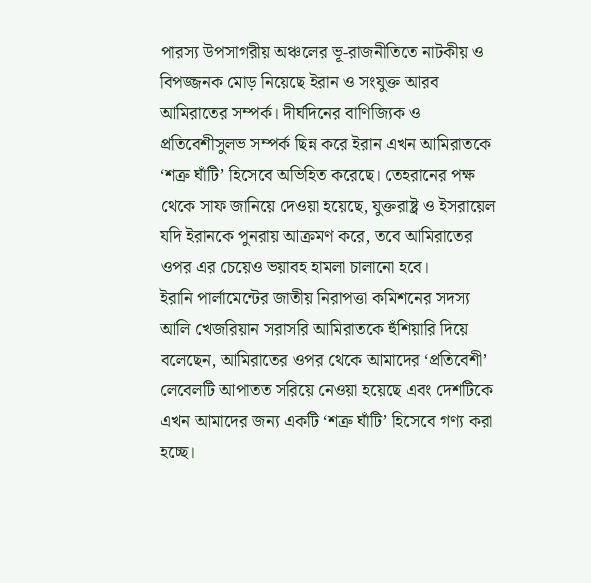পারস্য উপসাগরীয় অঞ্চলের ভূ-রাজনীতিতে নাটকীয় ও বিপজ্জনক মোড় নিয়েছে ইরান ও সংযুক্ত আরব আমিরাতের সম্পর্ক। দীর্ঘদিনের বাণিজ্যিক ও প্রতিবেশীসুলভ সম্পর্ক ছিন্ন করে ইরান এখন আমিরাতকে ‘শত্রু ঘাঁটি’ হিসেবে অভিহিত করেছে। তেহরানের পক্ষ থেকে সাফ জানিয়ে দেওয়া হয়েছে, যুক্তরাষ্ট্র ও ইসরায়েল যদি ইরানকে পুনরায় আক্রমণ করে, তবে আমিরাতের ওপর এর চেয়েও ভয়াবহ হামলা চালানো হবে।
ইরানি পার্লামেন্টের জাতীয় নিরাপত্তা কমিশনের সদস্য আলি খেজরিয়ান সরাসরি আমিরাতকে হুঁশিয়ারি দিয়ে বলেছেন, আমিরাতের ওপর থেকে আমাদের ‘প্রতিবেশী’ লেবেলটি আপাতত সরিয়ে নেওয়া হয়েছে এবং দেশটিকে এখন আমাদের জন্য একটি ‘শত্রু ঘাঁটি’ হিসেবে গণ্য করা হচ্ছে।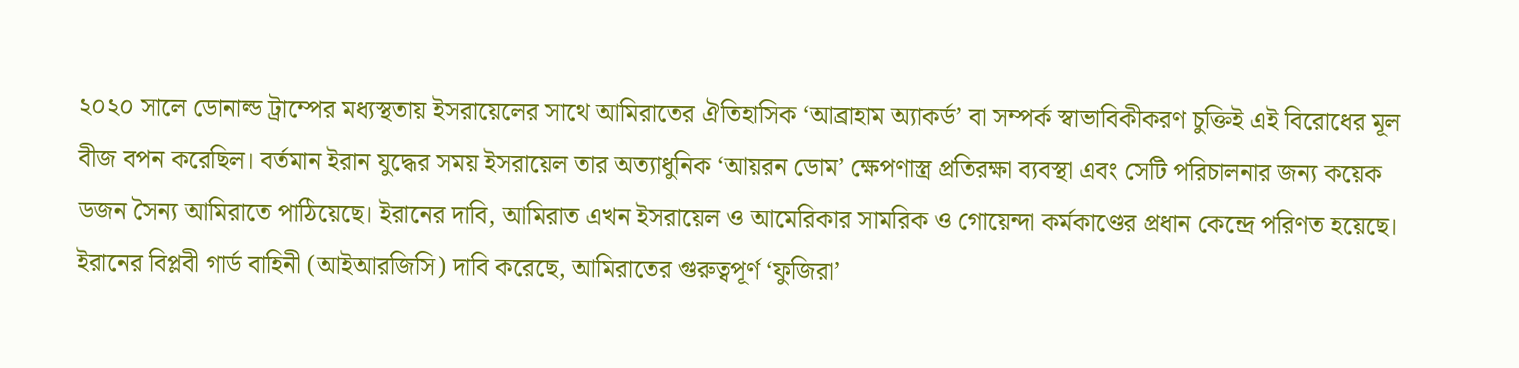২০২০ সালে ডোনাল্ড ট্রাম্পের মধ্যস্থতায় ইসরায়েলের সাথে আমিরাতের ঐতিহাসিক ‘আব্রাহাম অ্যাকর্ড’ বা সম্পর্ক স্বাভাবিকীকরণ চুক্তিই এই বিরোধের মূল বীজ বপন করেছিল। বর্তমান ইরান যুদ্ধের সময় ইসরায়েল তার অত্যাধুনিক ‘আয়রন ডোম’ ক্ষেপণাস্ত্র প্রতিরক্ষা ব্যবস্থা এবং সেটি পরিচালনার জন্য কয়েক ডজন সৈন্য আমিরাতে পাঠিয়েছে। ইরানের দাবি, আমিরাত এখন ইসরায়েল ও আমেরিকার সামরিক ও গোয়েন্দা কর্মকাণ্ডের প্রধান কেন্দ্রে পরিণত হয়েছে।
ইরানের বিপ্লবী গার্ড বাহিনী (আইআরজিসি) দাবি করেছে, আমিরাতের গুরুত্বপূর্ণ ‘ফুজিরা’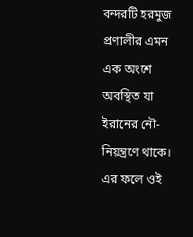বন্দরটি হরমুজ প্রণালীর এমন এক অংশে অবস্থিত যা ইরানের নৌ-নিয়ন্ত্রণে থাকে। এর ফলে ওই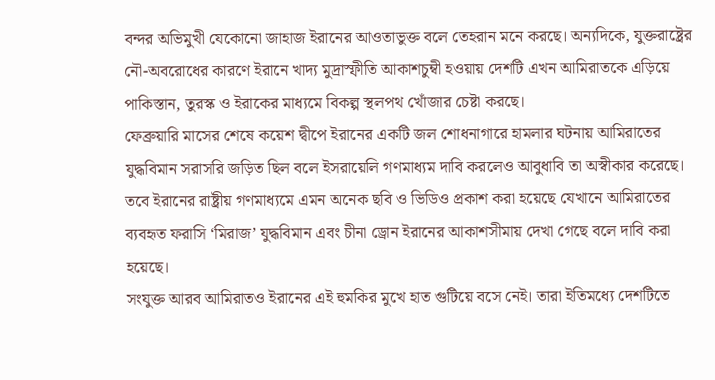বন্দর অভিমুখী যেকোনো জাহাজ ইরানের আওতাভুক্ত বলে তেহরান মনে করছে। অন্যদিকে, যুক্তরাষ্ট্রের নৌ-অবরোধের কারণে ইরানে খাদ্য মুদ্রাস্ফীতি আকাশচুম্বী হওয়ায় দেশটি এখন আমিরাতকে এড়িয়ে পাকিস্তান, তুরস্ক ও ইরাকের মাধ্যমে বিকল্প স্থলপথ খোঁজার চেষ্টা করছে।
ফেব্রুয়ারি মাসের শেষে কয়েশ দ্বীপে ইরানের একটি জল শোধনাগারে হামলার ঘটনায় আমিরাতের যুদ্ধবিমান সরাসরি জড়িত ছিল বলে ইসরায়েলি গণমাধ্যম দাবি করলেও আবুধাবি তা অস্বীকার করেছে। তবে ইরানের রাষ্ট্রীয় গণমাধ্যমে এমন অনেক ছবি ও ভিডিও প্রকাশ করা হয়েছে যেখানে আমিরাতের ব্যবহৃত ফরাসি ‘মিরাজ’ যুদ্ধবিমান এবং চীনা ড্রোন ইরানের আকাশসীমায় দেখা গেছে বলে দাবি করা হয়েছে।
সংযুক্ত আরব আমিরাতও ইরানের এই হুমকির মুখে হাত গুটিয়ে বসে নেই। তারা ইতিমধ্যে দেশটিতে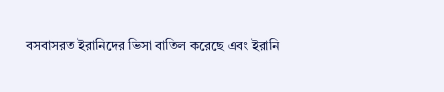বসবাসরত ইরানিদের ভিসা বাতিল করেছে এবং ইরানি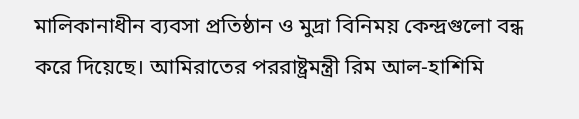মালিকানাধীন ব্যবসা প্রতিষ্ঠান ও মুদ্রা বিনিময় কেন্দ্রগুলো বন্ধ করে দিয়েছে। আমিরাতের পররাষ্ট্রমন্ত্রী রিম আল-হাশিমি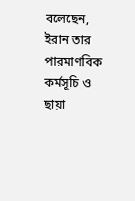বলেছেন, ইরান তার পারমাণবিক কর্মসূচি ও ছায়া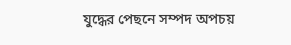যুদ্ধের পেছনে সম্পদ অপচয়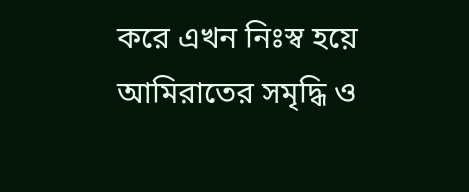করে এখন নিঃস্ব হয়ে আমিরাতের সমৃদ্ধি ও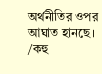অর্থনীতির ওপর আঘাত হানছে।
/কহু